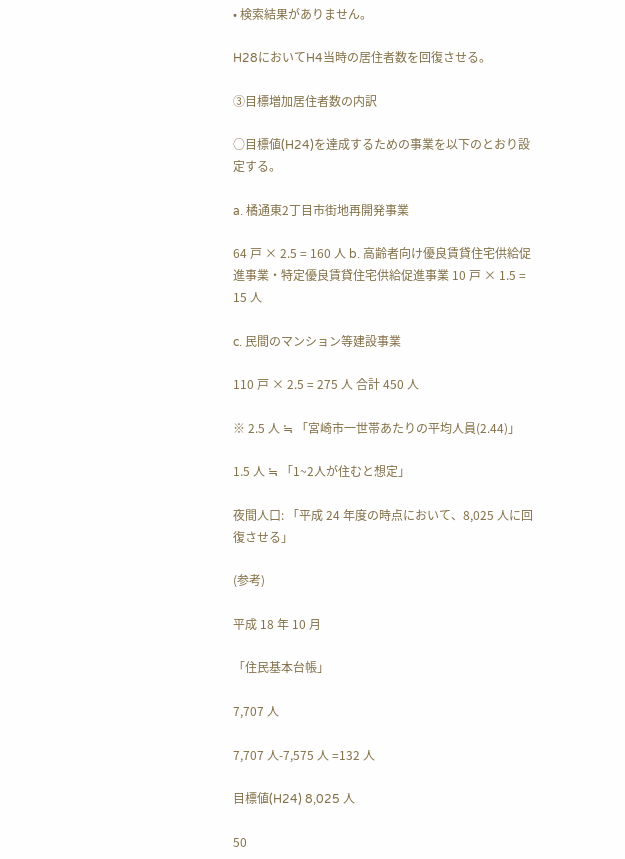• 検索結果がありません。

H28においてH4当時の居住者数を回復させる。

③目標増加居住者数の内訳

○目標値(H24)を達成するための事業を以下のとおり設定する。

a. 橘通東2丁目市街地再開発事業

64 戸 × 2.5 = 160 人 b. 高齢者向け優良賃貸住宅供給促進事業・特定優良賃貸住宅供給促進事業 10 戸 × 1.5 = 15 人

c. 民間のマンション等建設事業

110 戸 × 2.5 = 275 人 合計 450 人

※ 2.5 人 ≒ 「宮崎市一世帯あたりの平均人員(2.44)」

1.5 人 ≒ 「1~2人が住むと想定」

夜間人口: 「平成 24 年度の時点において、8,025 人に回復させる」

(参考)

平成 18 年 10 月

「住民基本台帳」

7,707 人

7,707 人-7,575 人 =132 人

目標値(H24) 8,025 人

50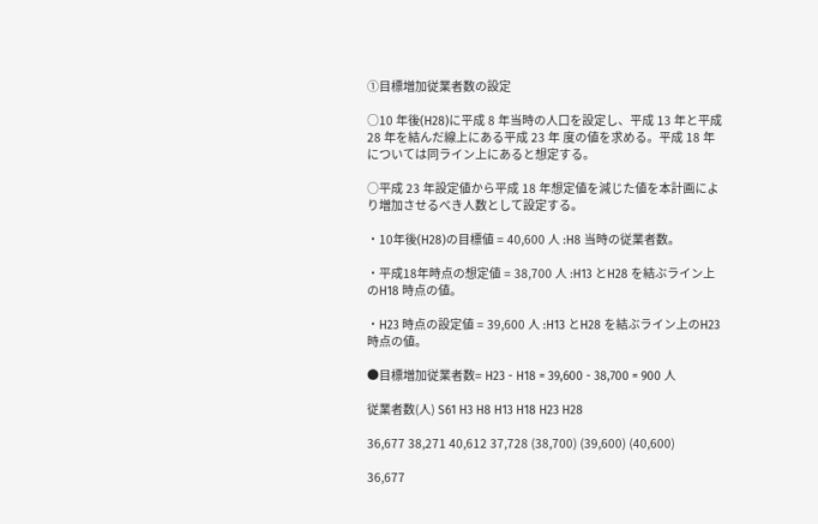①目標増加従業者数の設定

○10 年後(H28)に平成 8 年当時の人口を設定し、平成 13 年と平成 28 年を結んだ線上にある平成 23 年 度の値を求める。平成 18 年については同ライン上にあると想定する。

○平成 23 年設定値から平成 18 年想定値を減じた値を本計画により増加させるべき人数として設定する。

・10年後(H28)の目標値 = 40,600 人 :H8 当時の従業者数。

・平成18年時点の想定値 = 38,700 人 :H13 とH28 を結ぶライン上のH18 時点の値。

・H23 時点の設定値 = 39,600 人 :H13 とH28 を結ぶライン上のH23 時点の値。

●目標増加従業者数= H23 - H18 = 39,600 - 38,700 = 900 人

従業者数(人) S61 H3 H8 H13 H18 H23 H28

36,677 38,271 40,612 37,728 (38,700) (39,600) (40,600)

36,677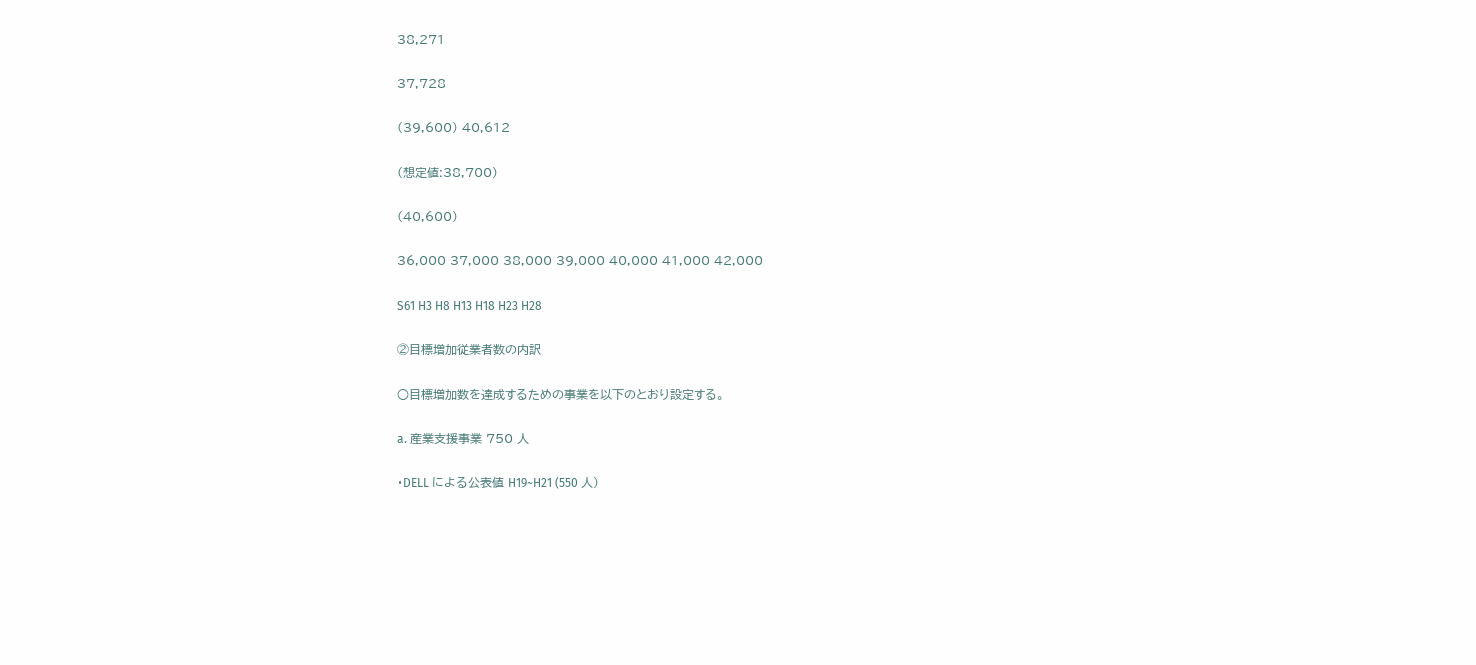38,271

37,728

(39,600) 40,612

(想定値:38,700)

(40,600)

36,000 37,000 38,000 39,000 40,000 41,000 42,000

S61 H3 H8 H13 H18 H23 H28

②目標増加従業者数の内訳

○目標増加数を達成するための事業を以下のとおり設定する。

a. 産業支援事業 750 人

・DELL による公表値 H19~H21 (550 人)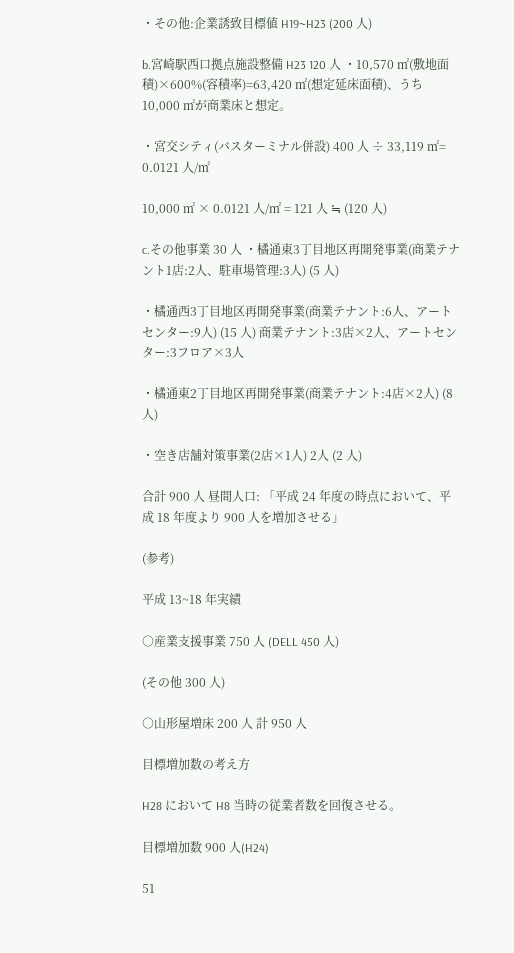・その他:企業誘致目標値 H19~H23 (200 人)

b.宮崎駅西口拠点施設整備 H23 120 人 ・10,570 ㎡(敷地面積)×600%(容積率)=63,420 ㎡(想定延床面積)、うち 10,000 ㎡が商業床と想定。

・宮交シティ(バスターミナル併設) 400 人 ÷ 33,119 ㎡= 0.0121 人/㎡

10,000 ㎡ × 0.0121 人/㎡ = 121 人 ≒ (120 人)

c.その他事業 30 人 ・橘通東3丁目地区再開発事業(商業テナント1店:2人、駐車場管理:3人) (5 人)

・橘通西3丁目地区再開発事業(商業テナント:6人、アートセンター:9人) (15 人) 商業テナント:3店×2人、アートセンター:3フロア×3人

・橘通東2丁目地区再開発事業(商業テナント:4店×2人) (8 人)

・空き店舗対策事業(2店×1人) 2人 (2 人)

合計 900 人 昼間人口: 「平成 24 年度の時点において、平成 18 年度より 900 人を増加させる」

(参考)

平成 13~18 年実績

○産業支援事業 750 人 (DELL 450 人)

(その他 300 人)

○山形屋増床 200 人 計 950 人

目標増加数の考え方

H28 において H8 当時の従業者数を回復させる。

目標増加数 900 人(H24)

51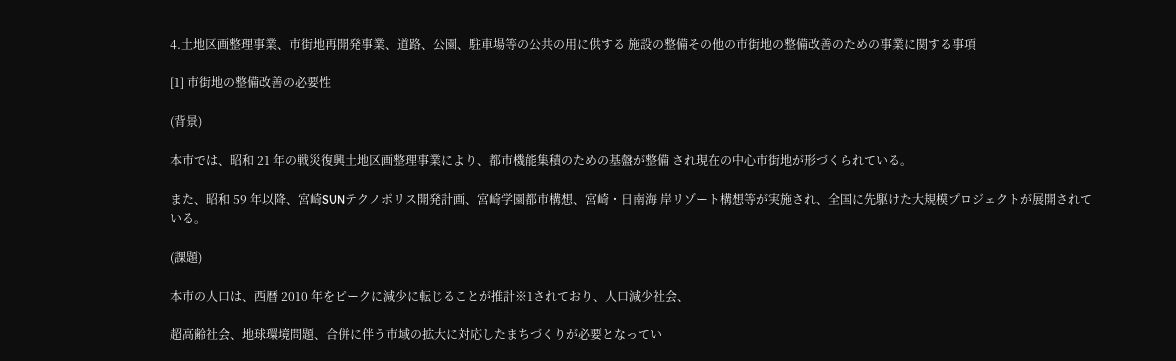4.土地区画整理事業、市街地再開発事業、道路、公園、駐車場等の公共の用に供する 施設の整備その他の市街地の整備改善のための事業に関する事項

[1] 市街地の整備改善の必要性

(背景)

本市では、昭和 21 年の戦災復興土地区画整理事業により、都市機能集積のための基盤が整備 され現在の中心市街地が形づくられている。

また、昭和 59 年以降、宮崎SUNテクノポリス開発計画、宮崎学園都市構想、宮崎・日南海 岸リゾート構想等が実施され、全国に先駆けた大規模プロジェクトが展開されている。

(課題)

本市の人口は、西暦 2010 年をピークに減少に転じることが推計※1されており、人口減少社会、

超高齢社会、地球環境問題、合併に伴う市域の拡大に対応したまちづくりが必要となってい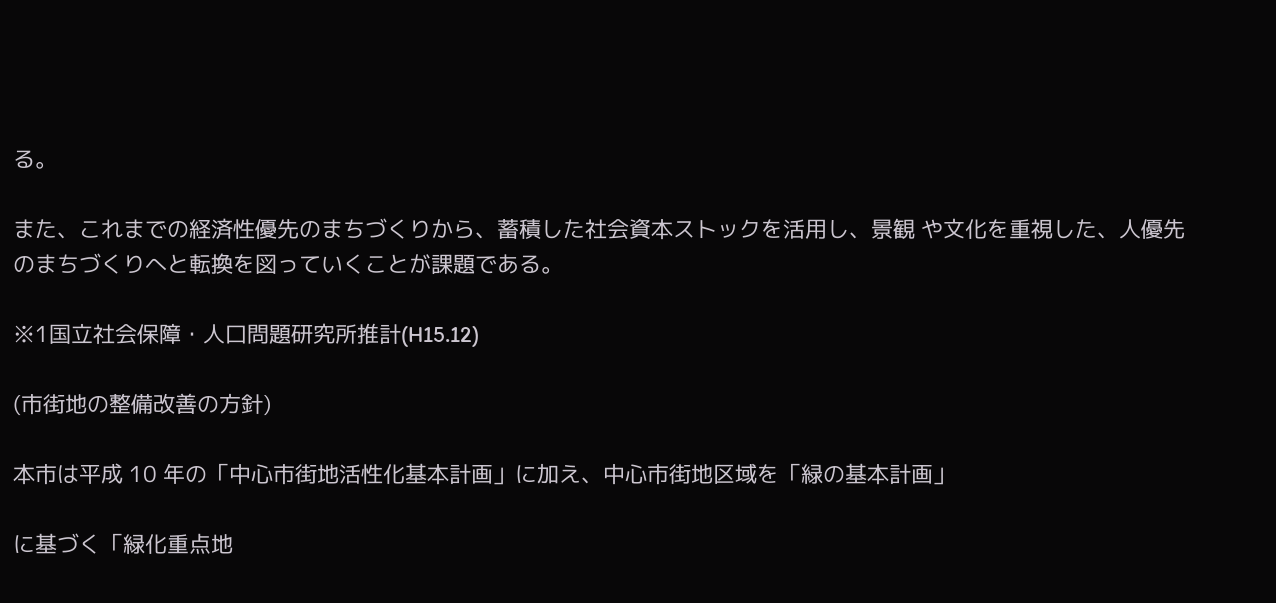る。

また、これまでの経済性優先のまちづくりから、蓄積した社会資本ストックを活用し、景観 や文化を重視した、人優先のまちづくりへと転換を図っていくことが課題である。

※1国立社会保障・人口問題研究所推計(H15.12)

(市街地の整備改善の方針)

本市は平成 10 年の「中心市街地活性化基本計画」に加え、中心市街地区域を「緑の基本計画」

に基づく「緑化重点地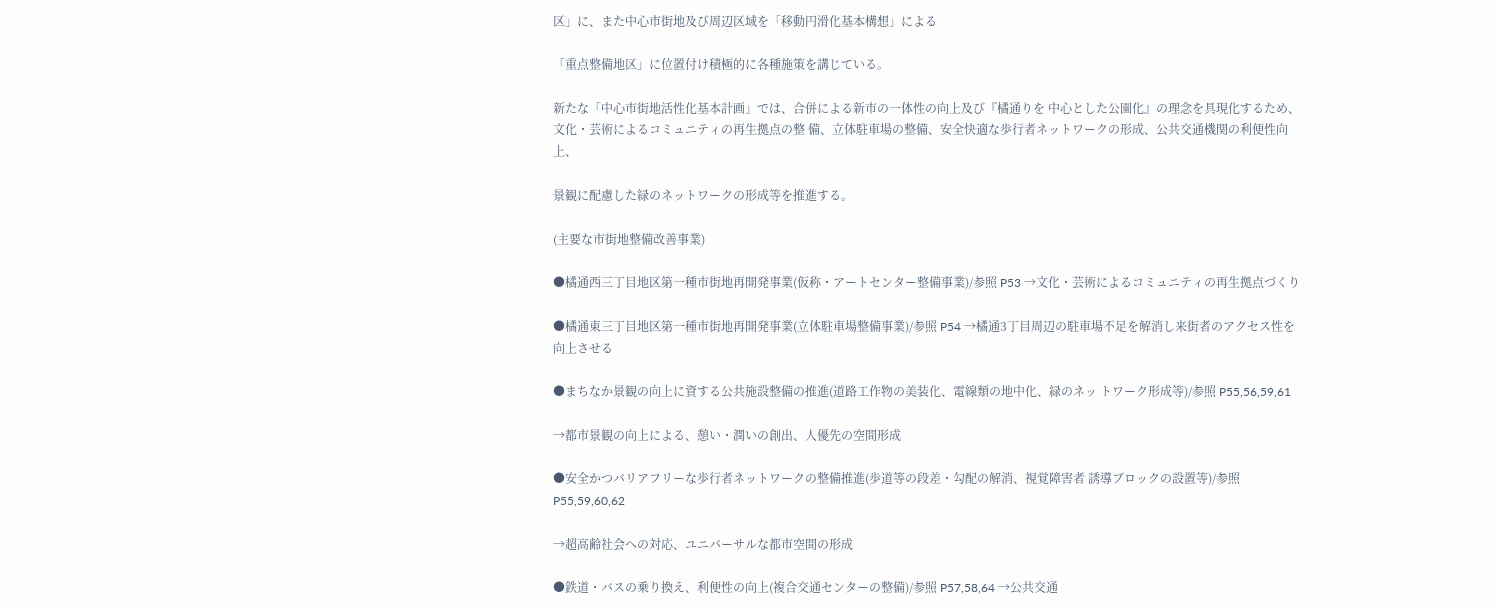区」に、また中心市街地及び周辺区域を「移動円滑化基本構想」による

「重点整備地区」に位置付け積極的に各種施策を講じている。

新たな「中心市街地活性化基本計画」では、合併による新市の一体性の向上及び『橘通りを 中心とした公園化』の理念を具現化するため、文化・芸術によるコミュニティの再生拠点の整 備、立体駐車場の整備、安全快適な歩行者ネットワークの形成、公共交通機関の利便性向上、

景観に配慮した緑のネットワークの形成等を推進する。

(主要な市街地整備改善事業)

●橘通西三丁目地区第一種市街地再開発事業(仮称・アートセンター整備事業)/参照 P53 →文化・芸術によるコミュニティの再生拠点づくり

●橘通東三丁目地区第一種市街地再開発事業(立体駐車場整備事業)/参照 P54 →橘通3丁目周辺の駐車場不足を解消し来街者のアクセス性を向上させる

●まちなか景観の向上に資する公共施設整備の推進(道路工作物の美装化、電線類の地中化、緑のネッ トワーク形成等)/参照 P55,56,59,61

→都市景観の向上による、憩い・潤いの創出、人優先の空間形成

●安全かつバリアフリーな歩行者ネットワークの整備推進(歩道等の段差・勾配の解消、視覚障害者 誘導ブロックの設置等)/参照 P55,59,60,62

→超高齢社会への対応、ユニバーサルな都市空間の形成

●鉄道・バスの乗り換え、利便性の向上(複合交通センターの整備)/参照 P57,58,64 →公共交通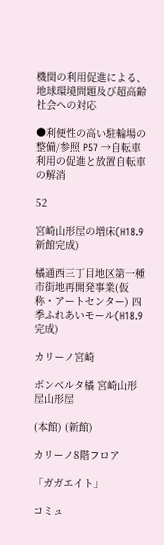機関の利用促進による、地球環境問題及び超高齢社会への対応

●利便性の高い駐輪場の整備/参照 P57 →自転車利用の促進と放置自転車の解消

52

宮崎山形屋の増床(H18.9 新館完成)

橘通西三丁目地区第一種市街地再開発事業(仮称・アートセンター) 四季ふれあいモール(H18.9 完成)

カリーノ宮崎

ボンベルタ橘 宮崎山形屋山形屋

(本館) (新館)

カリーノ8階フロア

「ガガエイト」

コミュ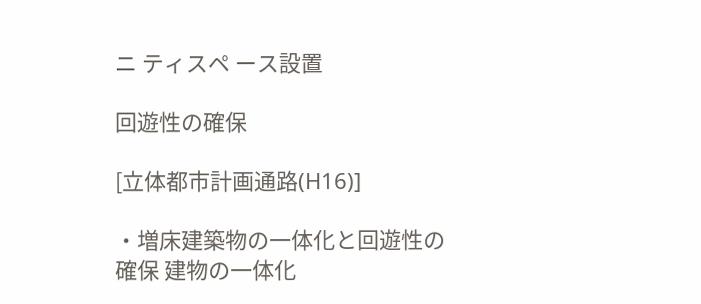ニ ティスペ ース設置

回遊性の確保

[立体都市計画通路(H16)]

・増床建築物の一体化と回遊性の確保 建物の一体化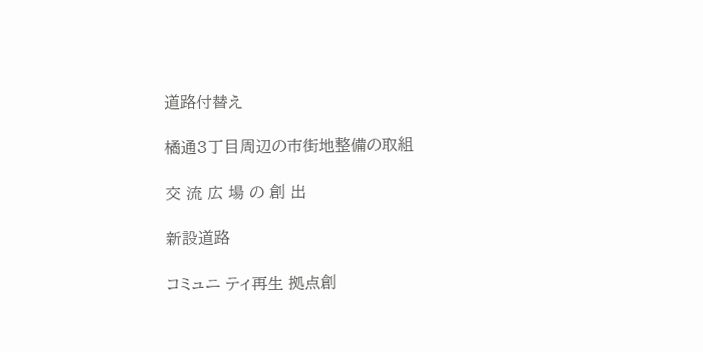道路付替え

橘通3丁目周辺の市街地整備の取組

交 流 広 場 の 創 出

新設道路

コミュニ ティ再生 拠点創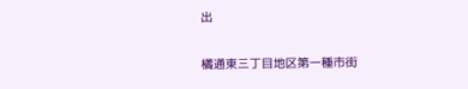出

橘通東三丁目地区第一種市街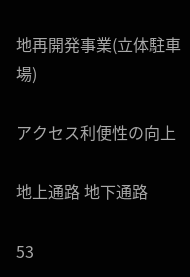地再開発事業(立体駐車場)

アクセス利便性の向上

地上通路 地下通路

53